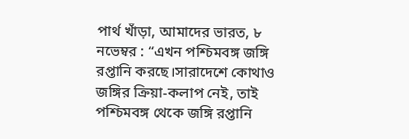পার্থ খাঁড়া, আমাদের ভারত, ৮ নভেম্বর : “এখন পশ্চিমবঙ্গ জঙ্গি রপ্তানি করছে।সারাদেশে কোথাও জঙ্গির ক্রিয়া-কলাপ নেই, তাই পশ্চিমবঙ্গ থেকে জঙ্গি রপ্তানি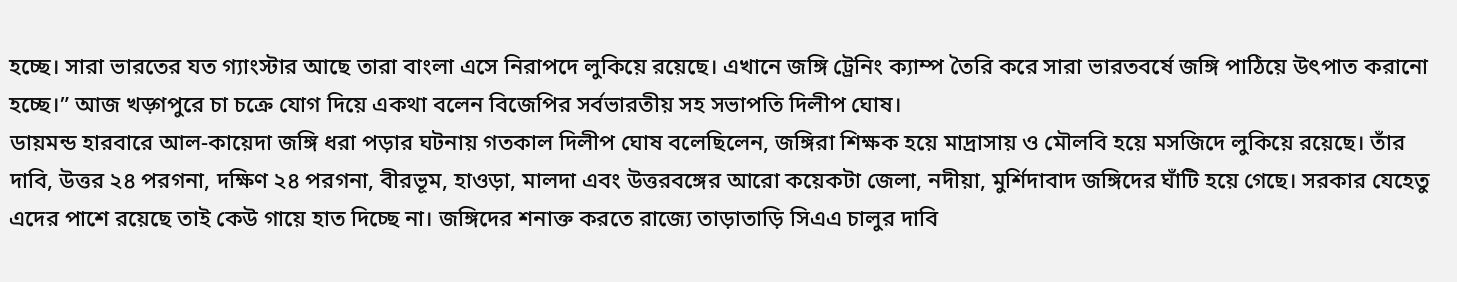হচ্ছে। সারা ভারতের যত গ্যাংস্টার আছে তারা বাংলা এসে নিরাপদে লুকিয়ে রয়েছে। এখানে জঙ্গি ট্রেনিং ক্যাম্প তৈরি করে সারা ভারতবর্ষে জঙ্গি পাঠিয়ে উৎপাত করানো হচ্ছে।” আজ খড়্গপুরে চা চক্রে যোগ দিয়ে একথা বলেন বিজেপির সর্বভারতীয় সহ সভাপতি দিলীপ ঘোষ।
ডায়মন্ড হারবারে আল-কায়েদা জঙ্গি ধরা পড়ার ঘটনায় গতকাল দিলীপ ঘোষ বলেছিলেন, জঙ্গিরা শিক্ষক হয়ে মাদ্রাসায় ও মৌলবি হয়ে মসজিদে লুকিয়ে রয়েছে। তাঁর দাবি, উত্তর ২৪ পরগনা, দক্ষিণ ২৪ পরগনা, বীরভূম, হাওড়া, মালদা এবং উত্তরবঙ্গের আরো কয়েকটা জেলা, নদীয়া, মুর্শিদাবাদ জঙ্গিদের ঘাঁটি হয়ে গেছে। সরকার যেহেতু এদের পাশে রয়েছে তাই কেউ গায়ে হাত দিচ্ছে না। জঙ্গিদের শনাক্ত করতে রাজ্যে তাড়াতাড়ি সিএএ চালুর দাবি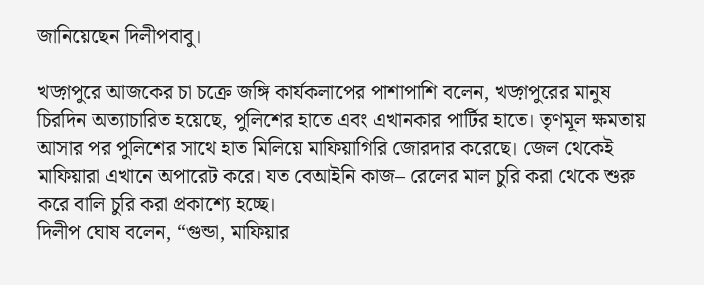জানিয়েছেন দিলীপবাবু।

খড়্গপুরে আজকের চা চক্রে জঙ্গি কার্যকলাপের পাশাপাশি বলেন, খড়্গপুরের মানুষ চিরদিন অত্যাচারিত হয়েছে, পুলিশের হাতে এবং এখানকার পার্টির হাতে। তৃণমূল ক্ষমতায় আসার পর পুলিশের সাথে হাত মিলিয়ে মাফিয়াগিরি জোরদার করেছে। জেল থেকেই মাফিয়ারা এখানে অপারেট করে। যত বেআইনি কাজ– রেলের মাল চুরি করা থেকে শুরু করে বালি চুরি করা প্রকাশ্যে হচ্ছে।
দিলীপ ঘোষ বলেন, “গুন্ডা, মাফিয়ার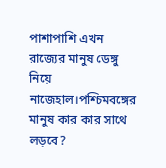পাশাপাশি এখন রাজ্যের মানুষ ডেঙ্গু নিয়ে নাজেহাল।পশ্চিমবঙ্গের মানুষ কার কার সাথে লড়বে?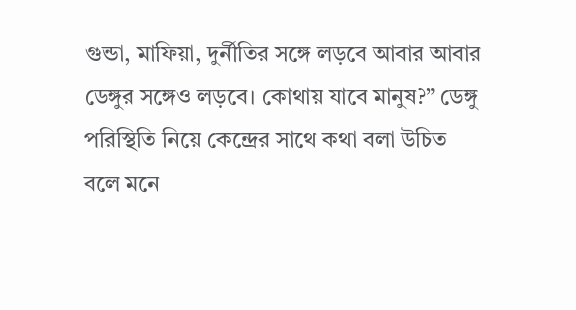গুন্ডা, মাফিয়া, দুর্নীতির সঙ্গে লড়বে আবার আবার ডেঙ্গুর সঙ্গেও লড়বে। কোথায় যাবে মানুষ?” ডেঙ্গু পরিস্থিতি নিয়ে কেন্দ্রের সাথে কথা বলা উচিত বলে মনে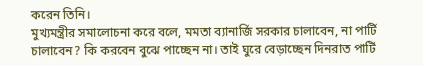করেন তিনি।
মুখ্যমন্ত্রীর সমালোচনা করে বলে, মমতা ব্যানার্জি সরকার চালাবেন, না পার্টি চালাবেন? কি করবেন বুঝে পাচ্ছেন না। তাই ঘুরে বেড়াচ্ছেন দিনরাত পার্টি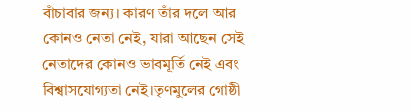বাঁচাবার জন্য। কারণ তাঁর দলে আর কোনও নেতা নেই, যারা আছেন সেই নেতাদের কোনও ভাবমূর্তি নেই এবং বিশ্বাসযোগ্যতা নেই।তৃণমুলের গোষ্ঠী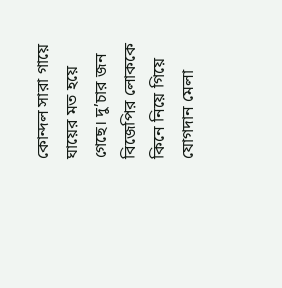কোন্দল সারা গায়ে ঘায়ের মত হয়ে গেছে। দু’চার জন বিজেপির লোককে কিনে নিয়ে গিয়ে যোগদান মেলা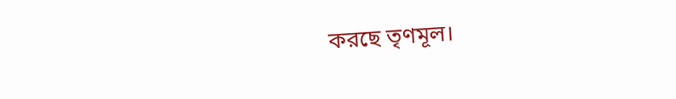করছে তৃণমূল।